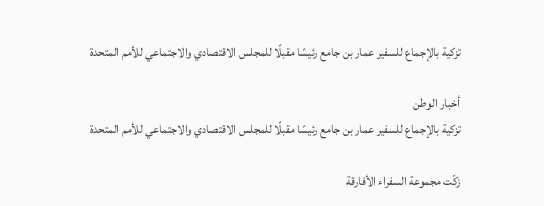تزكية بالإجماع للسفير عمار بن جامع رئيسًا مقبلًا للمجلس الاقتصادي والاجتماعي للأمم المتحدة

أخبار الوطن
تزكية بالإجماع للسفير عمار بن جامع رئيسًا مقبلًا للمجلس الاقتصادي والاجتماعي للأمم المتحدة

زكّت مجموعة السفراء الأفارقة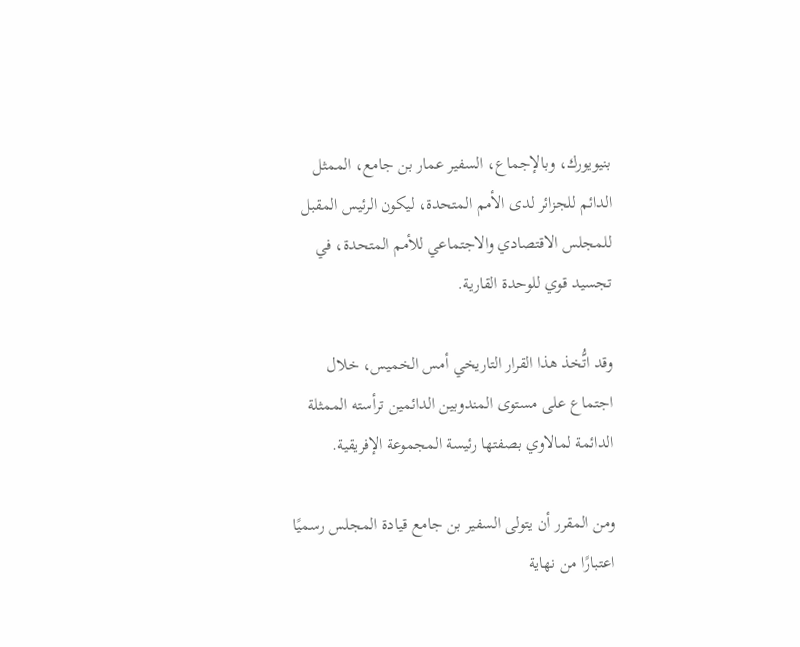بنيويورك، وبالإجماع، السفير عمار بن جامع، الممثل الدائم للجزائر لدى الأمم المتحدة، ليكون الرئيس المقبل للمجلس الاقتصادي والاجتماعي للأمم المتحدة، في تجسيد قوي للوحدة القارية.

وقد اتُّخذ هذا القرار التاريخي أمس الخميس، خلال اجتماع على مستوى المندوبين الدائمين ترأسته الممثلة الدائمة لمالاوي بصفتها رئيسة المجموعة الإفريقية.

ومن المقرر أن يتولى السفير بن جامع قيادة المجلس رسميًا اعتبارًا من نهاية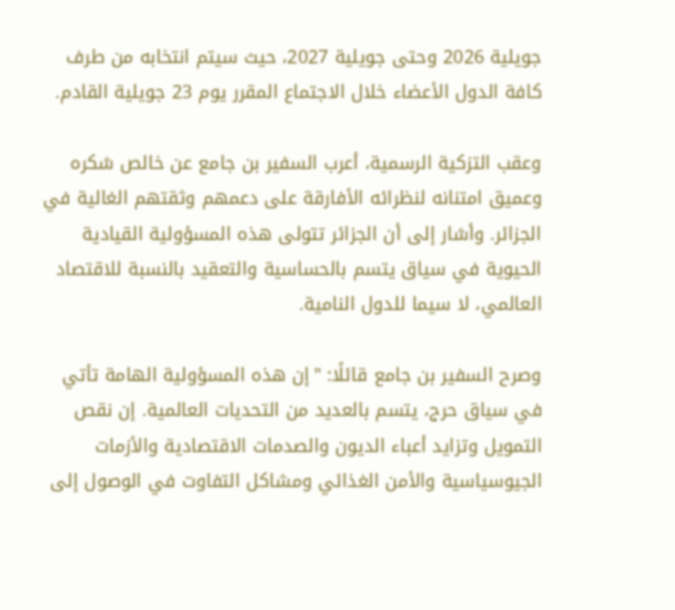جويلية 2026 وحتى جويلية 2027، حيث سيتم انتخابه من طرف كافة الدول الأعضاء خلال الاجتماع المقرر يوم 23 جويلية القادم.

وعقب التزكية الرسمية، أعرب السفير بن جامع عن خالص شكره وعميق امتنانه لنظرائه الأفارقة على دعمهم وثقتهم الغالية في الجزائر. وأشار إلى أن الجزائر تتولى هذه المسؤولية القيادية الحيوية في سياق يتسم بالحساسية والتعقيد بالنسبة للاقتصاد العالمي، لا سيما للدول النامية.

وصرح السفير بن جامع قائلًا: "إن هذه المسؤولية الهامة تأتي في سياق حرج، يتسم بالعديد من التحديات العالمية. إن نقص التمويل وتزايد أعباء الديون والصدمات الاقتصادية والأزمات الجيوسياسية والأمن الغذائي ومشاكل التفاوت في الوصول إلى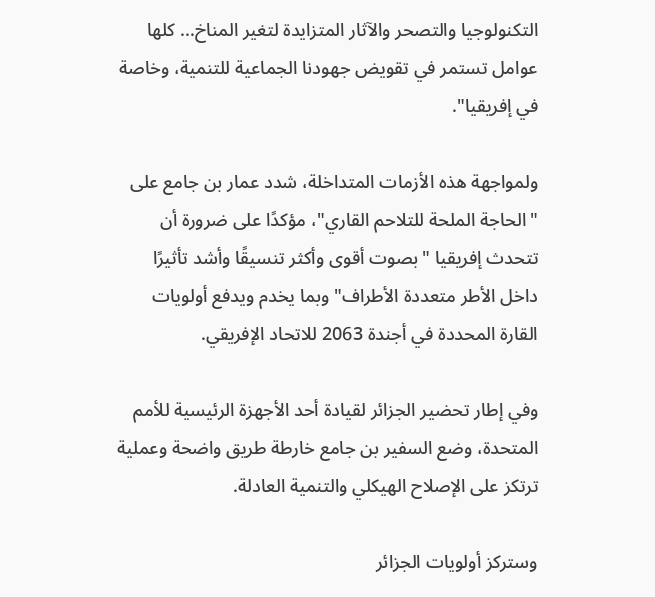التكنولوجيا والتصحر والآثار المتزايدة لتغير المناخ... كلها عوامل تستمر في تقويض جهودنا الجماعية للتنمية، وخاصة في إفريقيا".

ولمواجهة هذه الأزمات المتداخلة، شدد عمار بن جامع على "الحاجة الملحة للتلاحم القاري"، مؤكدًا على ضرورة أن تتحدث إفريقيا "بصوت أقوى وأكثر تنسيقًا وأشد تأثيرًا داخل الأطر متعددة الأطراف" وبما يخدم ويدفع أولويات القارة المحددة في أجندة 2063 للاتحاد الإفريقي.

وفي إطار تحضير الجزائر لقيادة أحد الأجهزة الرئيسية للأمم المتحدة، وضع السفير بن جامع خارطة طريق واضحة وعملية ترتكز على الإصلاح الهيكلي والتنمية العادلة.

وستركز أولويات الجزائر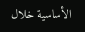الأساسية خلال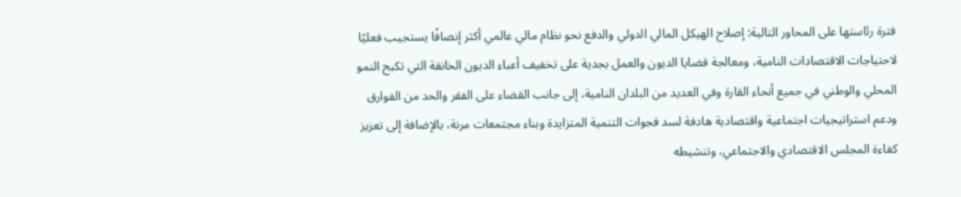فترة رئاستها على المحاور التالية: إصلاح الهيكل المالي الدولي والدفع نحو نظام مالي عالمي أكثر إنصافًا يستجيب فعليًا لاحتياجات الاقتصادات النامية، ومعالجة قضايا الديون والعمل بجدية على تخفيف أعباء الديون الخانقة التي تكبح النمو المحلي والوطني في جميع أنحاء القارة وفي العديد من البلدان النامية، إلى جانب القضاء على الفقر والحد من الفوارق ودعم استراتيجيات اجتماعية واقتصادية هادفة لسد فجوات التنمية المتزايدة وبناء مجتمعات مرنة، بالإضافة إلى تعزيز كفاءة المجلس الاقتصادي والاجتماعي، وتنشيطه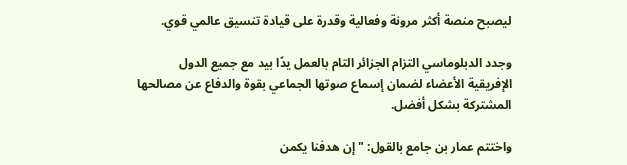ليصبح منصة أكثر مرونة وفعالية وقدرة على قيادة تنسيق عالمي قوي.

وجدد الدبلوماسي التزام الجزائر التام بالعمل يدًا بيد مع جميع الدول الإفريقية الأعضاء لضمان إسماع صوتها الجماعي بقوة والدفاع عن مصالحها المشتركة بشكل أفضل.

واختتم عمار بن جامع بالقول: "إن هدفنا يكمن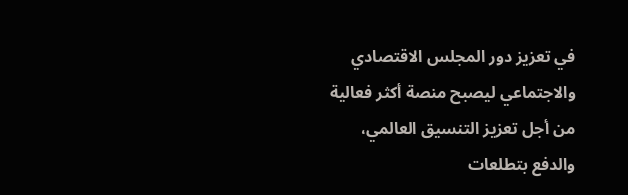في تعزيز دور المجلس الاقتصادي والاجتماعي ليصبح منصة أكثر فعالية من أجل تعزيز التنسيق العالمي، والدفع بتطلعات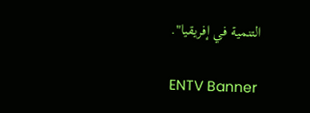التنمية في إفريقيا".

ENTV Banner